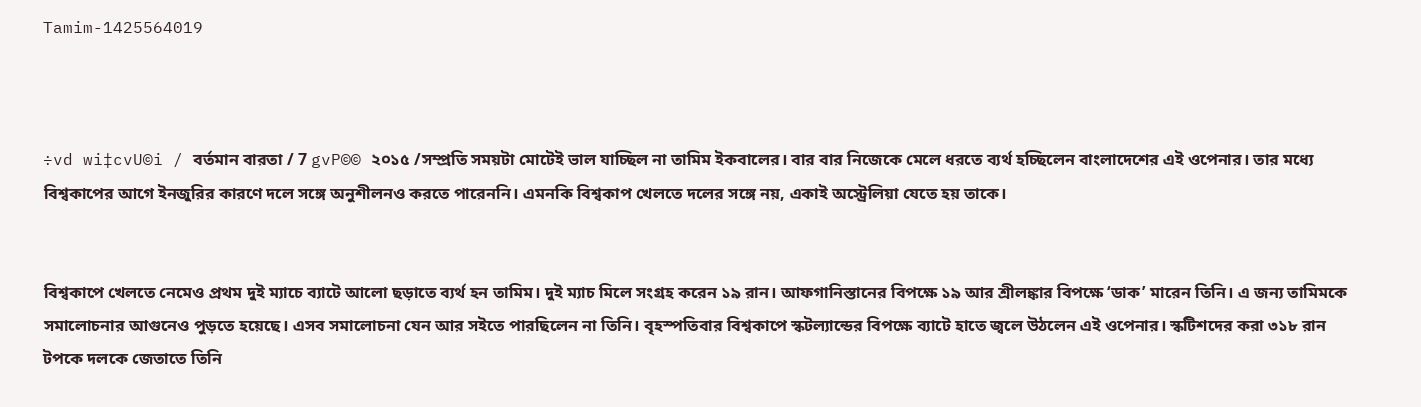Tamim-1425564019



÷vd wi‡cvU©i / বর্তমান বারতা / 7 gvP©© ২০১৫ /সম্প্রতি সময়টা মোটেই ভাল যাচ্ছিল না তামিম ইকবালের। বার বার নিজেকে মেলে ধরতে ব্যর্থ হচ্ছিলেন বাংলাদেশের এই ওপেনার। তার মধ্যে বিশ্বকাপের আগে ইনজুরির কারণে দলে সঙ্গে অনুশীলনও করতে পারেননি। এমনকি বিশ্বকাপ খেলতে দলের সঙ্গে নয়, একাই অস্ট্রেলিয়া যেতে হয় তাকে।


বিশ্বকাপে খেলতে নেমেও প্রথম দুই ম্যাচে ব্যাটে আলো ছড়াতে ব্যর্থ হন তামিম। দুই ম্যাচ মিলে সংগ্রহ করেন ১৯ রান। আফগানিস্তানের বিপক্ষে ১৯ আর শ্রীলঙ্কার বিপক্ষে ‘ডাক’ মারেন তিনি। এ জন্য তামিমকে সমালোচনার আগুনেও পুড়তে হয়েছে। এসব সমালোচনা যেন আর সইতে পারছিলেন না তিনি। বৃহস্পতিবার বিশ্বকাপে স্কটল্যান্ডের বিপক্ষে ব্যাটে হাতে জ্বলে উঠলেন এই ওপেনার। স্কটিশদের করা ৩১৮ রান টপকে দলকে জেতাতে তিনি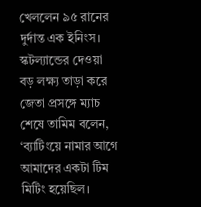খেললেন ৯৫ রানের দুর্দান্ত এক ইনিংস।
স্কটল্যান্ডের দেওয়া বড় লক্ষ্য তাড়া করে জেতা প্রসঙ্গে ম্যাচ শেষে তামিম বলেন, ‘ব্যাটিংয়ে নামার আগে আমাদের একটা টিম মিটিং হয়েছিল।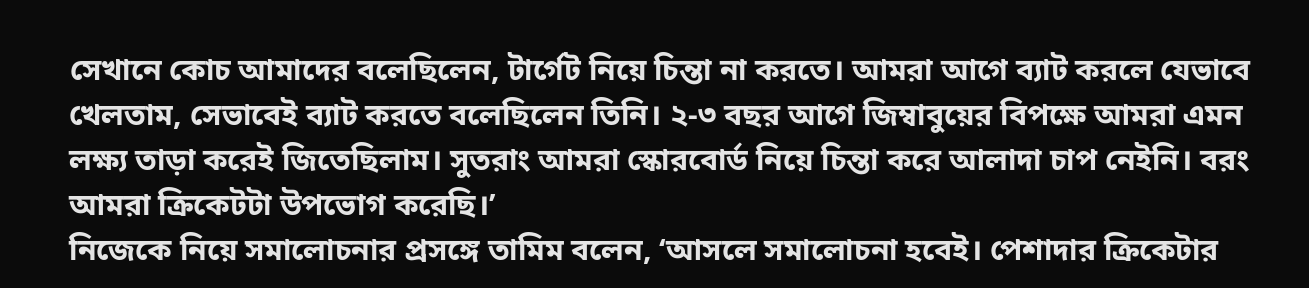সেখানে কোচ আমাদের বলেছিলেন, টার্গেট নিয়ে চিন্তা না করতে। আমরা আগে ব্যাট করলে যেভাবে খেলতাম, সেভাবেই ব্যাট করতে বলেছিলেন তিনি। ২-৩ বছর আগে জিম্বাবুয়ের বিপক্ষে আমরা এমন লক্ষ্য তাড়া করেই জিতেছিলাম। সুতরাং আমরা স্কোরবোর্ড নিয়ে চিন্তা করে আলাদা চাপ নেইনি। বরং আমরা ক্রিকেটটা উপভোগ করেছি।’
নিজেকে নিয়ে সমালোচনার প্রসঙ্গে তামিম বলেন, ‘আসলে সমালোচনা হবেই। পেশাদার ক্রিকেটার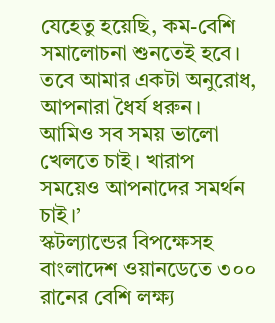যেহেতু হয়েছি, কম-বেশি সমালোচনা শুনতেই হবে। তবে আমার একটা অনুরোধ, আপনারা ধৈর্য ধরুন। আমিও সব সময় ভালো খেলতে চাই। খারাপ সময়েও আপনাদের সমর্থন চাই।’
স্কটল্যান্ডের বিপক্ষেসহ বাংলাদেশ ওয়ানডেতে ৩০০ রানের বেশি লক্ষ্য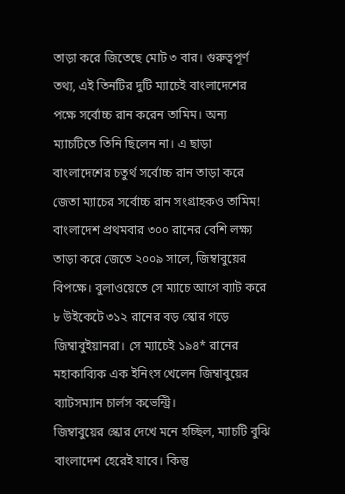তাড়া করে জিতেছে মোট ৩ বার। গুরুত্বপূর্ণ তথ্য, এই তিনটির দুটি ম্যাচেই বাংলাদেশের পক্ষে সর্বোচ্চ রান করেন তামিম। অন্য ম্যাচটিতে তিনি ছিলেন না। এ ছাড়া বাংলাদেশের চতুর্থ সর্বোচ্চ রান তাড়া করে জেতা ম্যাচের সর্বোচ্চ রান সংগ্রাহকও তামিম!
বাংলাদেশ প্রথমবার ৩০০ রানের বেশি লক্ষ্য তাড়া করে জেতে ২০০৯ সালে, জিম্বাবুয়ের বিপক্ষে। বুলাওয়েতে সে ম্যাচে আগে ব্যাট করে ৮ উইকেটে ৩১২ রানের বড় স্কোর গড়ে জিম্বাবুইয়ানরা। সে ম্যাচেই ১৯৪* রানের মহাকাব্যিক এক ইনিংস খেলেন জিম্বাবুয়ের ব্যাটসম্যান চার্লস কভেন্ট্রি।
জিম্বাবুয়ের স্কোর দেখে মনে হচ্ছিল, ম্যাচটি বুঝি বাংলাদেশ হেরেই যাবে। কিন্তু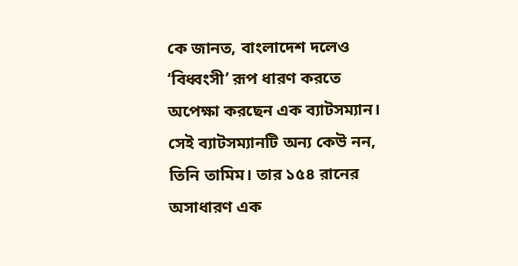কে জানত, বাংলাদেশ দলেও ‘বিধ্বংসী’ রূপ ধারণ করতে অপেক্ষা করছেন এক ব্যাটসম্যান। সেই ব্যাটসম্যানটি অন্য কেউ নন, তিনি তামিম। তার ১৫৪ রানের অসাধারণ এক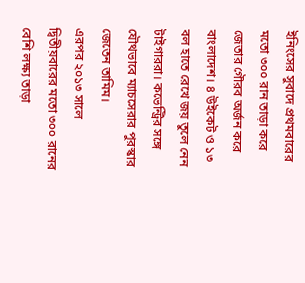ইনিংসের সুবাদে প্রথমবারের মতো ৩০০ রান তাড়া করে জেতার গৌরব অর্জন করে বাংলাদেশ। ৪ উইকেট ও ১৩ বল হাতে রেখে জয় তুলে নেন টাইগাররা। কভেন্ট্রির সঙ্গে যৌথভাবে ম্যাচসেরার পুরস্কার জেতেন তামিম।
এরপর ২০১৩ সালে দ্বিতীয়বারের মতো ৩০০ রানের বেশি লক্ষ্য তাড়া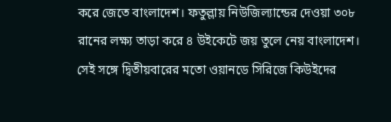করে জেতে বাংলাদেশ। ফতুল্লায় নিউজিল্যান্ডের দেওয়া ৩০৮ রানের লক্ষ্য তাড়া করে ৪ উইকেটে জয় তুলে নেয় বাংলাদেশ। সেই সঙ্গে দ্বিতীয়বারের মতো ওয়ানডে সিরিজে কিউইদের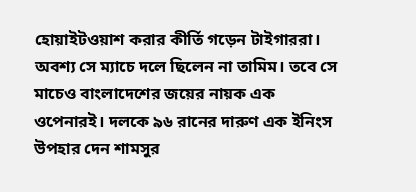হোয়াইটওয়াশ করার কীর্তি গড়েন টাইগাররা। অবশ্য সে ম্যাচে দলে ছিলেন না তামিম। তবে সে মাচেও বাংলাদেশের জয়ের নায়ক এক ওপেনারই। দলকে ৯৬ রানের দারুণ এক ইনিংস উপহার দেন শামসুর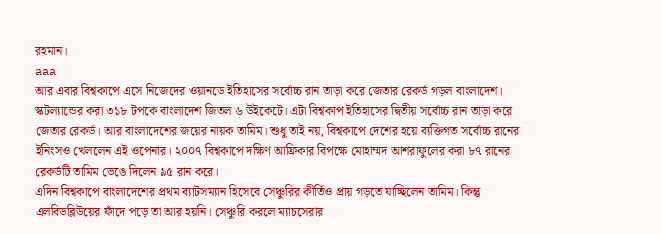রহমান।
aaa
আর এবার বিশ্বকাপে এসে নিজেদের ওয়ানডে ইতিহাসের সর্বোচ্চ রান তাড়া করে জেতার রেকর্ড গড়ল বাংলাদেশ। স্কটল্যান্ডের করা ৩১৮ টপকে বাংলাদেশ জিতল ৬ উইকেটে। এটা বিশ্বকাপ ইতিহাসের দ্বিতীয় সর্বোচ্চ রান তাড়া করে জেতার রেকর্ড। আর বাংলাদেশের জয়ের নায়ক তামিম। শুধু তাই নয়, বিশ্বকাপে দেশের হয়ে ব্যক্তিগত সর্বোচ্চ রানের ইনিংসও খেললেন এই ওপেনার। ২০০৭ বিশ্বকাপে দক্ষিণ আফ্রিকার বিপক্ষে মোহাম্মদ আশরাফুলের করা ৮৭ রানের রেকর্ডটি তামিম ভেঙে দিলেন ৯৫ রান করে।
এদিন বিশ্বকাপে বাংলাদেশের প্রথম ব্যাটসম্যান হিসেবে সেঞ্চুরির কীর্তিও প্রায় গড়তে যাচ্ছিলেন তামিম। কিন্তু এলবিডব্লিউয়ের ফাঁদে পড়ে তা আর হয়নি। সেঞ্চুরি করলে ম্যাচসেরার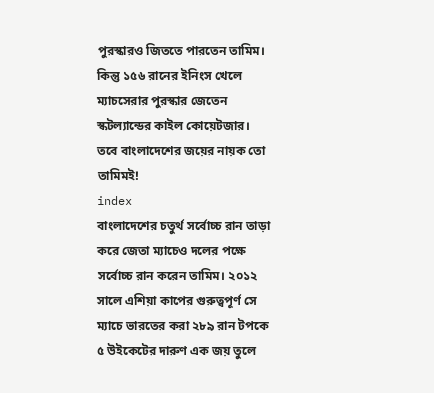পুরস্কারও জিততে পারতেন তামিম। কিন্তু ১৫৬ রানের ইনিংস খেলে ম্যাচসেরার পুরস্কার জেতেন স্কটল্যান্ডের কাইল কোয়েটজার। তবে বাংলাদেশের জয়ের নায়ক তো তামিমই!
index
বাংলাদেশের চতুর্থ সর্বোচ্চ রান তাড়া করে জেতা ম্যাচেও দলের পক্ষে সর্বোচ্চ রান করেন তামিম। ২০১২ সালে এশিয়া কাপের গুরুত্বপূর্ণ সে ম্যাচে ভারতের করা ২৮৯ রান টপকে ৫ উইকেটের দারুণ এক জয় তুলে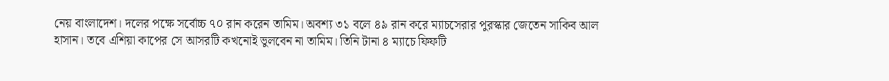নেয় বাংলাদেশ। দলের পক্ষে সর্বোচ্চ ৭০ রান করেন তামিম। অবশ্য ৩১ বলে ৪৯ রান করে ম্যাচসেরার পুরস্কার জেতেন সাকিব আল হাসান। তবে এশিয়া কাপের সে আসরটি কখনোই ভুলবেন না তামিম। তিনি টানা ৪ ম্যাচে ফিফটি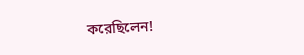করেছিলেন!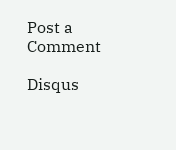Post a Comment

Disqus